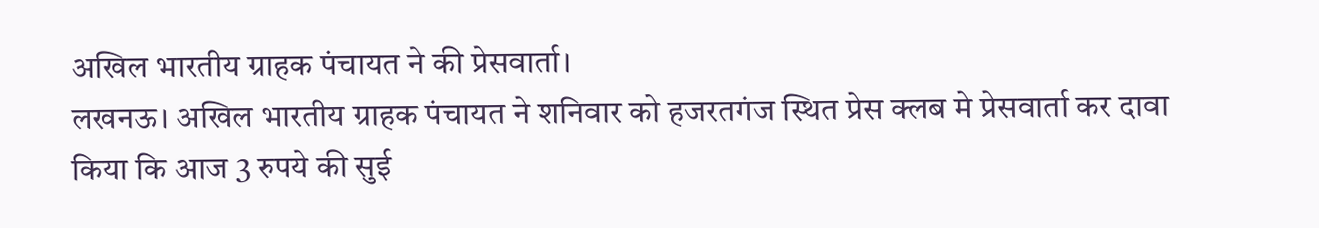अखिल भारतीय ग्राहक पंचायत ने की प्रेसवार्ता।
लखनऊ। अखिल भारतीय ग्राहक पंचायत ने शनिवार को हजरतगंज स्थित प्रेस क्लब मे प्रेसवार्ता कर दावा किया कि आज 3 रुपये की सुई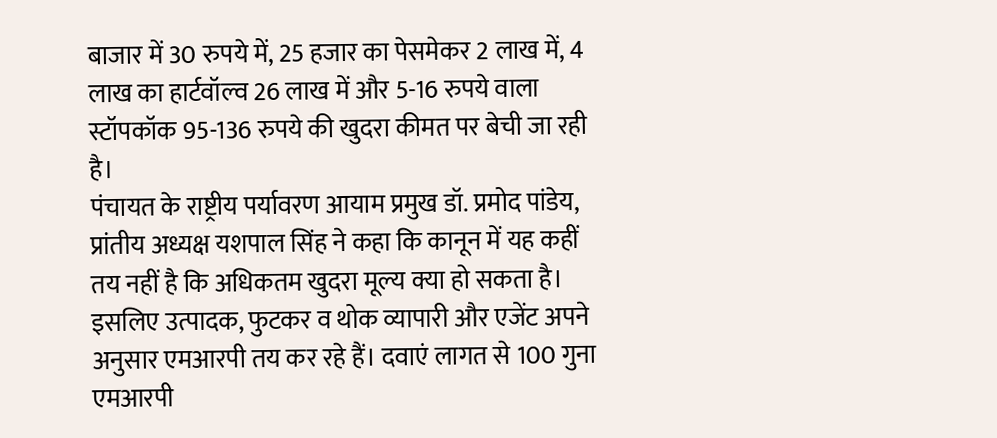बाजार में 30 रुपये में, 25 हजार का पेसमेकर 2 लाख में, 4 लाख का हार्टवॉल्व 26 लाख में और 5-16 रुपये वाला स्टॉपकॉक 95-136 रुपये की खुदरा कीमत पर बेची जा रही है।
पंचायत के राष्ट्रीय पर्यावरण आयाम प्रमुख डॉ. प्रमोद पांडेय, प्रांतीय अध्यक्ष यशपाल सिंह ने कहा कि कानून में यह कहीं तय नहीं है कि अधिकतम खुदरा मूल्य क्या हो सकता है। इसलिए उत्पादक, फुटकर व थोक व्यापारी और एजेंट अपने अनुसार एमआरपी तय कर रहे हैं। दवाएं लागत से 100 गुना एमआरपी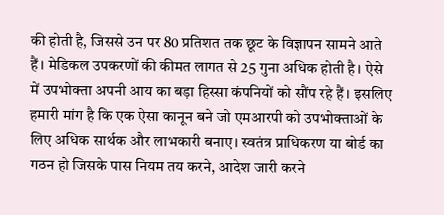की होती है, जिससे उन पर 80 प्रतिशत तक छूट के विज्ञापन सामने आते हैं। मेडिकल उपकरणों की कीमत लागत से 25 गुना अधिक होती है। ऐसे में उपभोक्ता अपनी आय का बड़ा हिस्सा कंपनियों को सौंप रहे हैं। इसलिए हमारी मांग है कि एक ऐसा कानून बने जो एमआरपी को उपभोक्ताओं के लिए अधिक सार्थक और लाभकारी बनाए। स्वतंत्र प्राधिकरण या बोर्ड का गठन हो जिसके पास नियम तय करने, आदेश जारी करने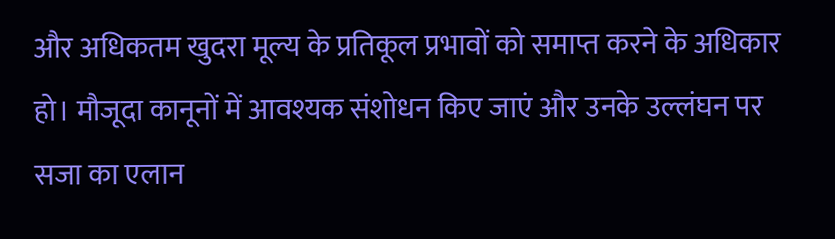और अधिकतम खुदरा मूल्य के प्रतिकूल प्रभावों को समाप्त करने के अधिकार हो। मौजूदा कानूनों में आवश्यक संशोधन किए जाएं और उनके उल्लंघन पर सजा का एलान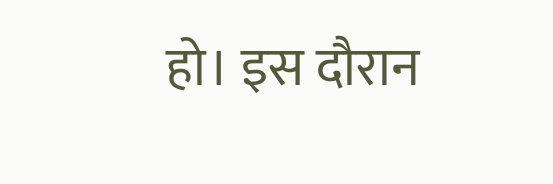हो। इस दौरान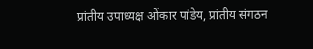प्रांतीय उपाध्यक्ष ओंकार पांडेय, प्रांतीय संगठन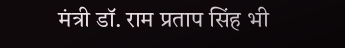मंत्री डॉ. राम प्रताप सिंह भी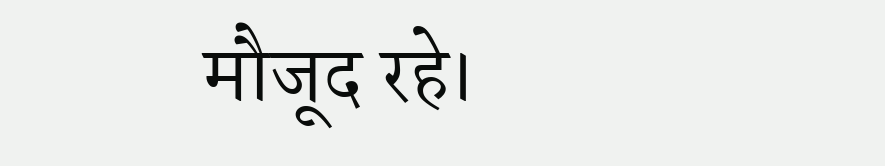मौजूद रहे।